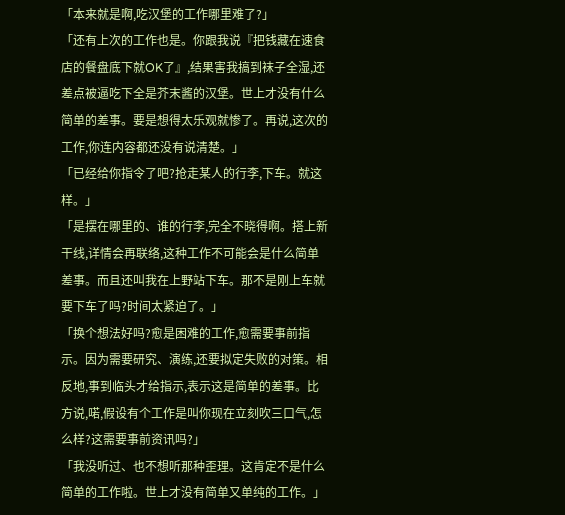「本来就是啊,吃汉堡的工作哪里难了?」
「还有上次的工作也是。你跟我说『把钱藏在速食店的餐盘底下就OK了』,结果害我搞到袜子全湿,还差点被逼吃下全是芥末酱的汉堡。世上才没有什么简单的差事。要是想得太乐观就惨了。再说,这次的工作,你连内容都还没有说清楚。」
「已经给你指令了吧?抢走某人的行李,下车。就这样。」
「是摆在哪里的、谁的行李,完全不晓得啊。搭上新干线,详情会再联络,这种工作不可能会是什么简单差事。而且还叫我在上野站下车。那不是刚上车就要下车了吗?时间太紧迫了。」
「换个想法好吗?愈是困难的工作,愈需要事前指示。因为需要研究、演练,还要拟定失败的对策。相反地,事到临头才给指示,表示这是简单的差事。比方说,喏,假设有个工作是叫你现在立刻吹三口气,怎么样?这需要事前资讯吗?」
「我没听过、也不想听那种歪理。这肯定不是什么简单的工作啦。世上才没有简单又单纯的工作。」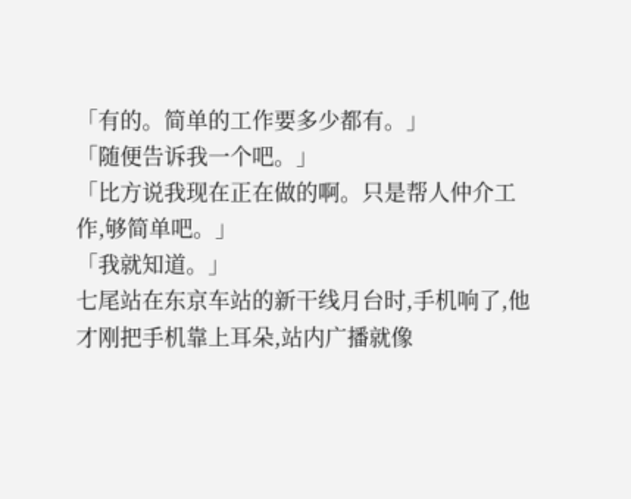「有的。简单的工作要多少都有。」
「随便告诉我一个吧。」
「比方说我现在正在做的啊。只是帮人仲介工作,够简单吧。」
「我就知道。」
七尾站在东京车站的新干线月台时,手机响了,他才刚把手机靠上耳朵,站内广播就像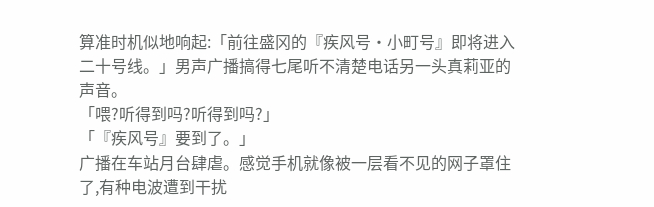算准时机似地响起:「前往盛冈的『疾风号·小町号』即将进入二十号线。」男声广播搞得七尾听不清楚电话另一头真莉亚的声音。
「喂?听得到吗?听得到吗?」
「『疾风号』要到了。」
广播在车站月台肆虐。感觉手机就像被一层看不见的网子罩住了,有种电波遭到干扰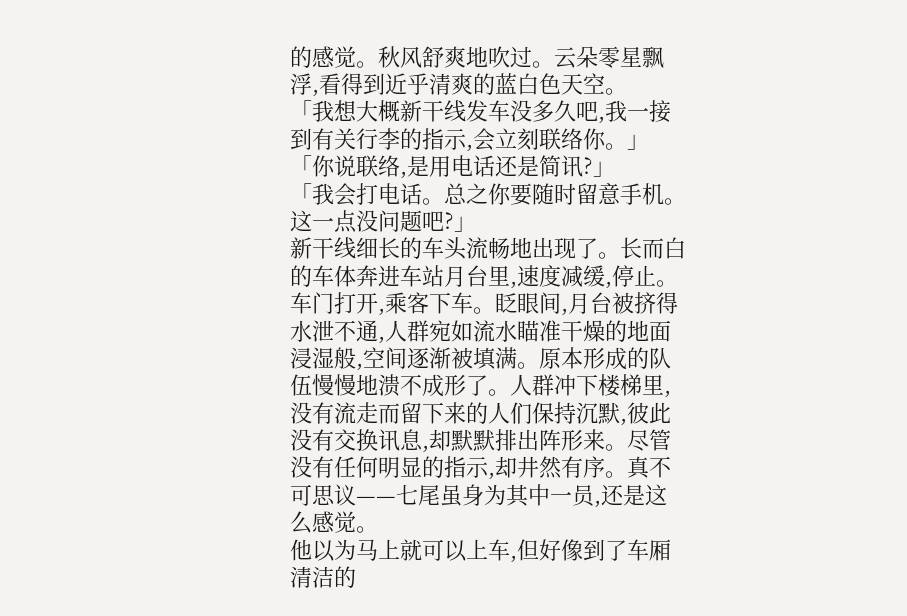的感觉。秋风舒爽地吹过。云朵零星飘浮,看得到近乎清爽的蓝白色天空。
「我想大概新干线发车没多久吧,我一接到有关行李的指示,会立刻联络你。」
「你说联络,是用电话还是简讯?」
「我会打电话。总之你要随时留意手机。这一点没问题吧?」
新干线细长的车头流畅地出现了。长而白的车体奔进车站月台里,速度减缓,停止。车门打开,乘客下车。眨眼间,月台被挤得水泄不通,人群宛如流水瞄准干燥的地面浸湿般,空间逐渐被填满。原本形成的队伍慢慢地溃不成形了。人群冲下楼梯里,没有流走而留下来的人们保持沉默,彼此没有交换讯息,却默默排出阵形来。尽管没有任何明显的指示,却井然有序。真不可思议——七尾虽身为其中一员,还是这么感觉。
他以为马上就可以上车,但好像到了车厢清洁的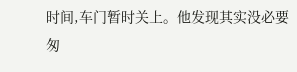时间,车门暂时关上。他发现其实没必要匆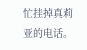忙挂掉真莉亚的电话。